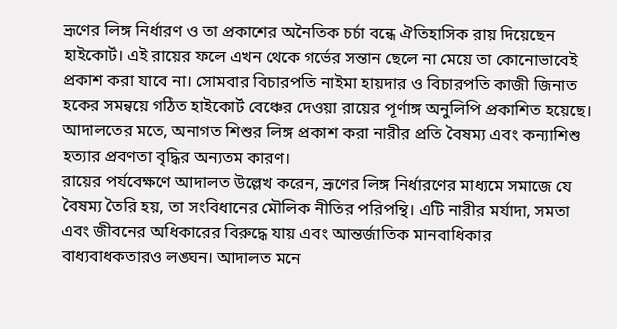ভ্রূণের লিঙ্গ নির্ধারণ ও তা প্রকাশের অনৈতিক চর্চা বন্ধে ঐতিহাসিক রায় দিয়েছেন হাইকোর্ট। এই রায়ের ফলে এখন থেকে গর্ভের সন্তান ছেলে না মেয়ে তা কোনোভাবেই প্রকাশ করা যাবে না। সোমবার বিচারপতি নাইমা হায়দার ও বিচারপতি কাজী জিনাত হকের সমন্বয়ে গঠিত হাইকোর্ট বেঞ্চের দেওয়া রায়ের পূর্ণাঙ্গ অনুলিপি প্রকাশিত হয়েছে। আদালতের মতে, অনাগত শিশুর লিঙ্গ প্রকাশ করা নারীর প্রতি বৈষম্য এবং কন্যাশিশু হত্যার প্রবণতা বৃদ্ধির অন্যতম কারণ।
রায়ের পর্যবেক্ষণে আদালত উল্লেখ করেন, ভ্রূণের লিঙ্গ নির্ধারণের মাধ্যমে সমাজে যে বৈষম্য তৈরি হয়, তা সংবিধানের মৌলিক নীতির পরিপন্থি। এটি নারীর মর্যাদা, সমতা এবং জীবনের অধিকারের বিরুদ্ধে যায় এবং আন্তর্জাতিক মানবাধিকার বাধ্যবাধকতারও লঙ্ঘন। আদালত মনে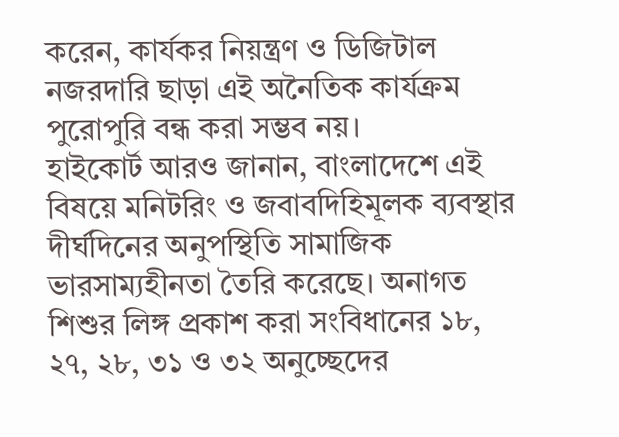করেন, কার্যকর নিয়ন্ত্রণ ও ডিজিটাল নজরদারি ছাড়া এই অনৈতিক কার্যক্রম পুরোপুরি বন্ধ করা সম্ভব নয়।
হাইকোর্ট আরও জানান, বাংলাদেশে এই বিষয়ে মনিটরিং ও জবাবদিহিমূলক ব্যবস্থার দীর্ঘদিনের অনুপস্থিতি সামাজিক ভারসাম্যহীনতা তৈরি করেছে। অনাগত শিশুর লিঙ্গ প্রকাশ করা সংবিধানের ১৮, ২৭, ২৮, ৩১ ও ৩২ অনুচ্ছেদের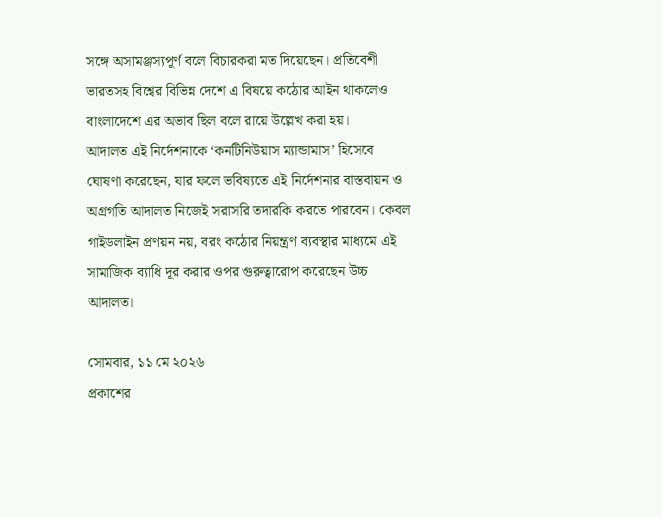সঙ্গে অসামঞ্জস্যপূর্ণ বলে বিচারকরা মত দিয়েছেন। প্রতিবেশী ভারতসহ বিশ্বের বিভিন্ন দেশে এ বিষয়ে কঠোর আইন থাকলেও বাংলাদেশে এর অভাব ছিল বলে রায়ে উল্লেখ করা হয়।
আদালত এই নির্দেশনাকে ‘কনটিনিউয়াস ম্যান্ডামাস’ হিসেবে ঘোষণা করেছেন, যার ফলে ভবিষ্যতে এই নির্দেশনার বাস্তবায়ন ও অগ্রগতি আদালত নিজেই সরাসরি তদারকি করতে পারবেন। কেবল গাইডলাইন প্রণয়ন নয়, বরং কঠোর নিয়ন্ত্রণ ব্যবস্থার মাধ্যমে এই সামাজিক ব্যাধি দূর করার ওপর গুরুত্বারোপ করেছেন উচ্চ আদালত।

সোমবার, ১১ মে ২০২৬
প্রকাশের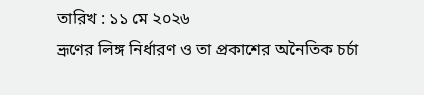তারিখ : ১১ মে ২০২৬
ভ্রূণের লিঙ্গ নির্ধারণ ও তা প্রকাশের অনৈতিক চর্চা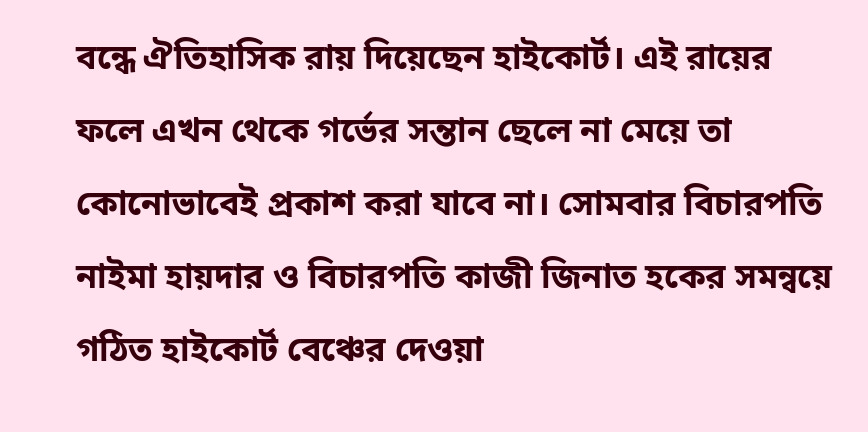বন্ধে ঐতিহাসিক রায় দিয়েছেন হাইকোর্ট। এই রায়ের ফলে এখন থেকে গর্ভের সন্তান ছেলে না মেয়ে তা কোনোভাবেই প্রকাশ করা যাবে না। সোমবার বিচারপতি নাইমা হায়দার ও বিচারপতি কাজী জিনাত হকের সমন্বয়ে গঠিত হাইকোর্ট বেঞ্চের দেওয়া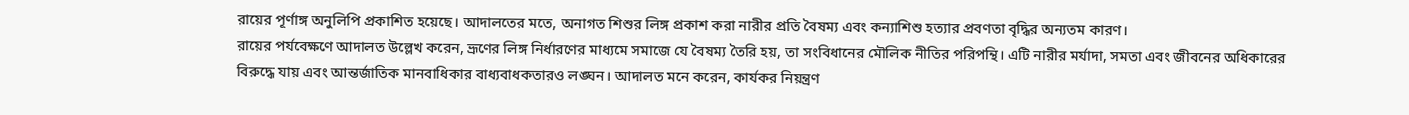রায়ের পূর্ণাঙ্গ অনুলিপি প্রকাশিত হয়েছে। আদালতের মতে, অনাগত শিশুর লিঙ্গ প্রকাশ করা নারীর প্রতি বৈষম্য এবং কন্যাশিশু হত্যার প্রবণতা বৃদ্ধির অন্যতম কারণ।
রায়ের পর্যবেক্ষণে আদালত উল্লেখ করেন, ভ্রূণের লিঙ্গ নির্ধারণের মাধ্যমে সমাজে যে বৈষম্য তৈরি হয়, তা সংবিধানের মৌলিক নীতির পরিপন্থি। এটি নারীর মর্যাদা, সমতা এবং জীবনের অধিকারের বিরুদ্ধে যায় এবং আন্তর্জাতিক মানবাধিকার বাধ্যবাধকতারও লঙ্ঘন। আদালত মনে করেন, কার্যকর নিয়ন্ত্রণ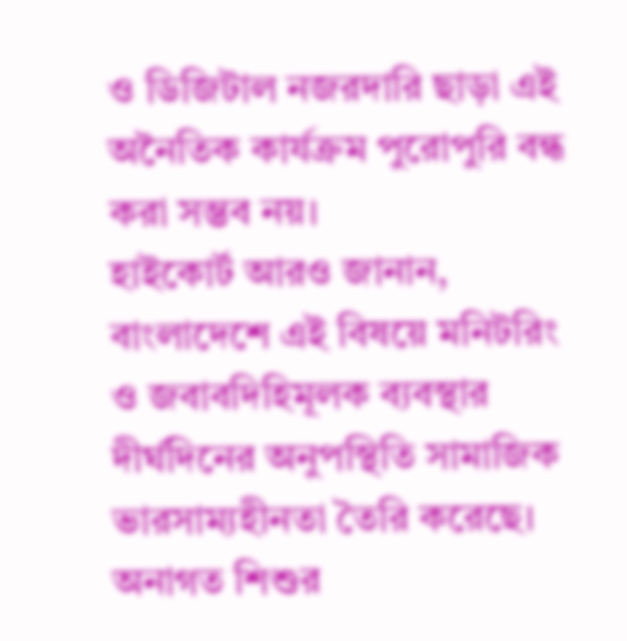ও ডিজিটাল নজরদারি ছাড়া এই অনৈতিক কার্যক্রম পুরোপুরি বন্ধ করা সম্ভব নয়।
হাইকোর্ট আরও জানান, বাংলাদেশে এই বিষয়ে মনিটরিং ও জবাবদিহিমূলক ব্যবস্থার দীর্ঘদিনের অনুপস্থিতি সামাজিক ভারসাম্যহীনতা তৈরি করেছে। অনাগত শিশুর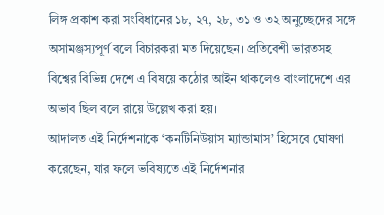লিঙ্গ প্রকাশ করা সংবিধানের ১৮, ২৭, ২৮, ৩১ ও ৩২ অনুচ্ছেদের সঙ্গে অসামঞ্জস্যপূর্ণ বলে বিচারকরা মত দিয়েছেন। প্রতিবেশী ভারতসহ বিশ্বের বিভিন্ন দেশে এ বিষয়ে কঠোর আইন থাকলেও বাংলাদেশে এর অভাব ছিল বলে রায়ে উল্লেখ করা হয়।
আদালত এই নির্দেশনাকে ‘কনটিনিউয়াস ম্যান্ডামাস’ হিসেবে ঘোষণা করেছেন, যার ফলে ভবিষ্যতে এই নির্দেশনার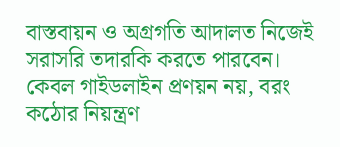বাস্তবায়ন ও অগ্রগতি আদালত নিজেই সরাসরি তদারকি করতে পারবেন। কেবল গাইডলাইন প্রণয়ন নয়, বরং কঠোর নিয়ন্ত্রণ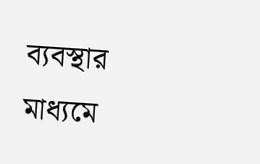ব্যবস্থার মাধ্যমে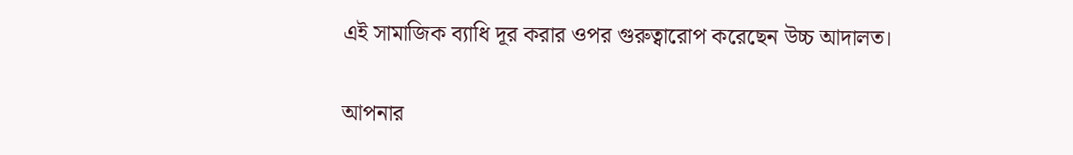এই সামাজিক ব্যাধি দূর করার ওপর গুরুত্বারোপ করেছেন উচ্চ আদালত।

আপনার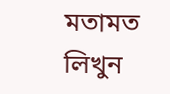মতামত লিখুন